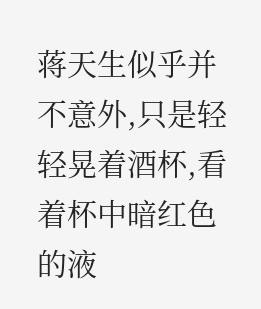蒋天生似乎并不意外,只是轻轻晃着酒杯,看着杯中暗红色的液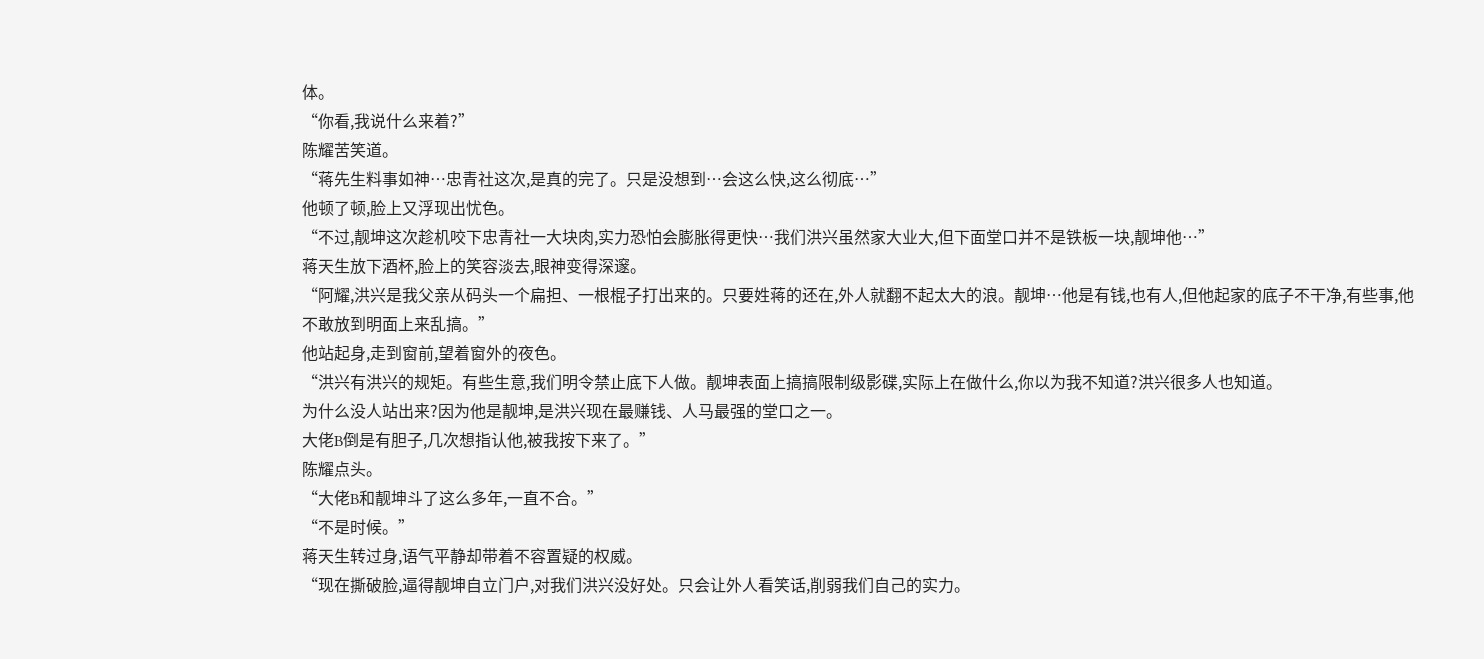体。
“你看,我说什么来着?”
陈耀苦笑道。
“蒋先生料事如神…忠青社这次,是真的完了。只是没想到…会这么快,这么彻底…”
他顿了顿,脸上又浮现出忧色。
“不过,靓坤这次趁机咬下忠青社一大块肉,实力恐怕会膨胀得更快…我们洪兴虽然家大业大,但下面堂口并不是铁板一块,靓坤他…”
蒋天生放下酒杯,脸上的笑容淡去,眼神变得深邃。
“阿耀,洪兴是我父亲从码头一个扁担、一根棍子打出来的。只要姓蒋的还在,外人就翻不起太大的浪。靓坤…他是有钱,也有人,但他起家的底子不干净,有些事,他不敢放到明面上来乱搞。”
他站起身,走到窗前,望着窗外的夜色。
“洪兴有洪兴的规矩。有些生意,我们明令禁止底下人做。靓坤表面上搞搞限制级影碟,实际上在做什么,你以为我不知道?洪兴很多人也知道。
为什么没人站出来?因为他是靓坤,是洪兴现在最赚钱、人马最强的堂口之一。
大佬B倒是有胆子,几次想指认他,被我按下来了。”
陈耀点头。
“大佬B和靓坤斗了这么多年,一直不合。”
“不是时候。”
蒋天生转过身,语气平静却带着不容置疑的权威。
“现在撕破脸,逼得靓坤自立门户,对我们洪兴没好处。只会让外人看笑话,削弱我们自己的实力。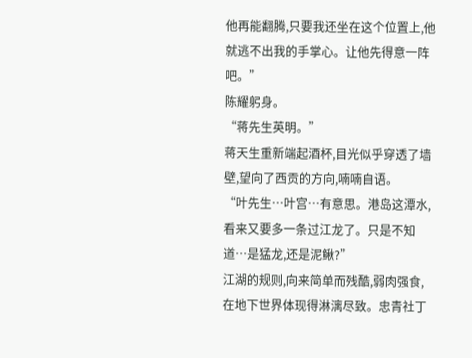他再能翻腾,只要我还坐在这个位置上,他就逃不出我的手掌心。让他先得意一阵吧。”
陈耀躬身。
“蒋先生英明。”
蒋天生重新端起酒杯,目光似乎穿透了墙壁,望向了西贡的方向,喃喃自语。
“叶先生…叶宫…有意思。港岛这潭水,看来又要多一条过江龙了。只是不知道…是猛龙,还是泥鳅?”
江湖的规则,向来简单而残酷,弱肉强食,在地下世界体现得淋漓尽致。忠青社丁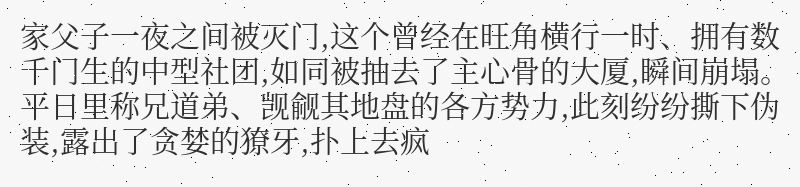家父子一夜之间被灭门,这个曾经在旺角横行一时、拥有数千门生的中型社团,如同被抽去了主心骨的大厦,瞬间崩塌。
平日里称兄道弟、觊觎其地盘的各方势力,此刻纷纷撕下伪装,露出了贪婪的獠牙,扑上去疯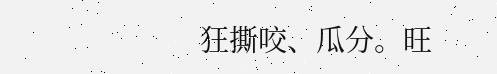狂撕咬、瓜分。旺